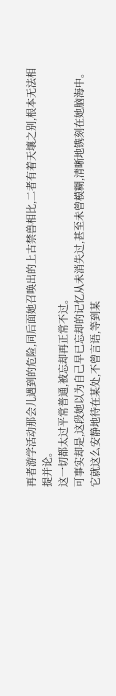再者游学活动那会儿遇到的危险,同后面她召唤出的上古禁兽相比,二者有着天壤之别,根本无法相提并论。
这一切都太过平常普通,被忘却再正常不过。
可事实却是,这段她以为自己早已忘却的记忆从未消失过,甚至未曾模糊,清晰地镌刻在她脑海中。
它就这么安静地待在某处,不曾言语,等到某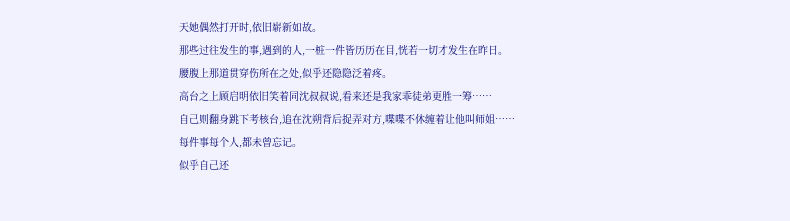天她偶然打开时,依旧崭新如故。
那些过往发生的事,遇到的人,一桩一件皆历历在目,恍若一切才发生在昨日。
腰腹上那道贯穿伤所在之处,似乎还隐隐泛着疼。
高台之上顾启明依旧笑着同沈叔叔说,看来还是我家乖徒弟更胜一筹……
自己则翻身跳下考核台,追在沈朔背后捉弄对方,喋喋不休缠着让他叫师姐……
每件事每个人,都未曾忘记。
似乎自己还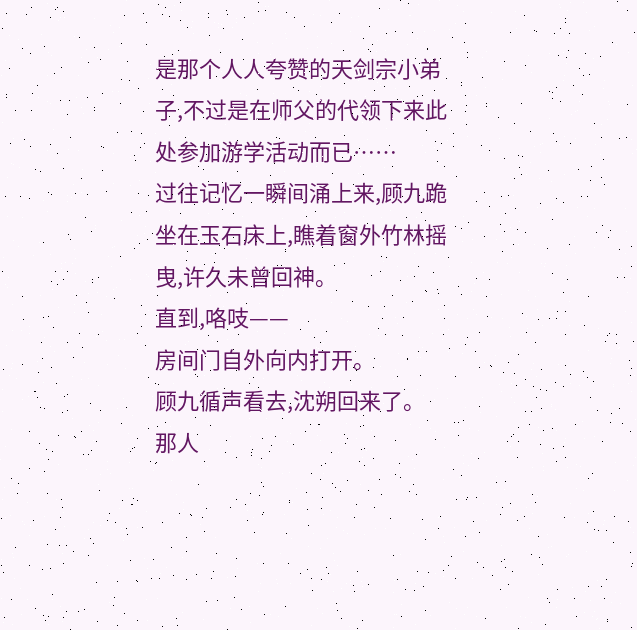是那个人人夸赞的天剑宗小弟子,不过是在师父的代领下来此处参加游学活动而已……
过往记忆一瞬间涌上来,顾九跪坐在玉石床上,瞧着窗外竹林摇曳,许久未曾回神。
直到,咯吱——
房间门自外向内打开。
顾九循声看去,沈朔回来了。
那人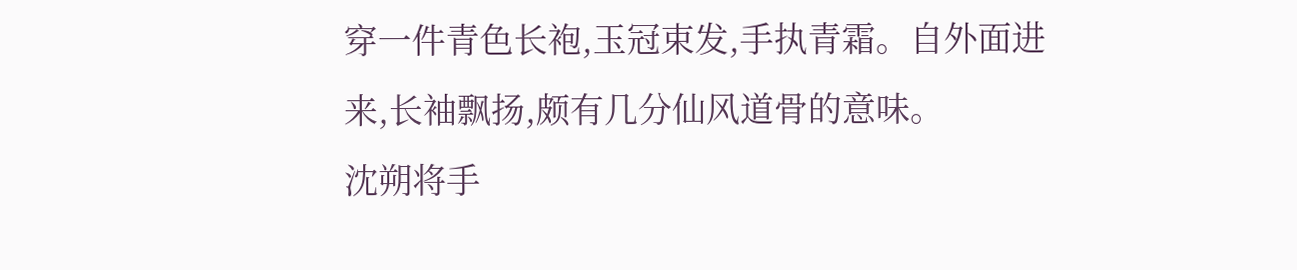穿一件青色长袍,玉冠束发,手执青霜。自外面进来,长袖飘扬,颇有几分仙风道骨的意味。
沈朔将手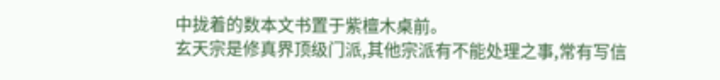中拢着的数本文书置于紫檀木桌前。
玄天宗是修真界顶级门派,其他宗派有不能处理之事,常有写信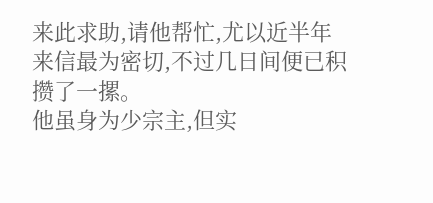来此求助,请他帮忙,尤以近半年来信最为密切,不过几日间便已积攒了一摞。
他虽身为少宗主,但实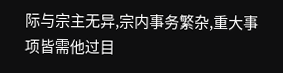际与宗主无异,宗内事务繁杂,重大事项皆需他过目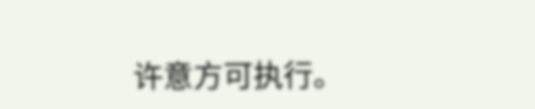许意方可执行。